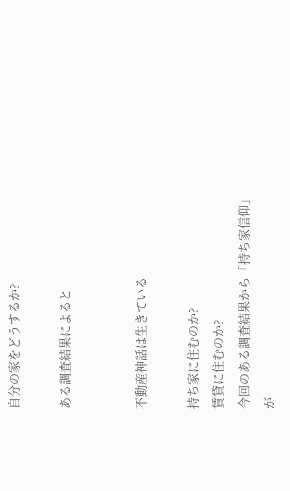自分の家をどうするか?

ある調査結果によると


不動産神話は生きている

持ち家に住むのか?
賃貸に住むのか?
今回のある調査結果から「持ち家信仰」が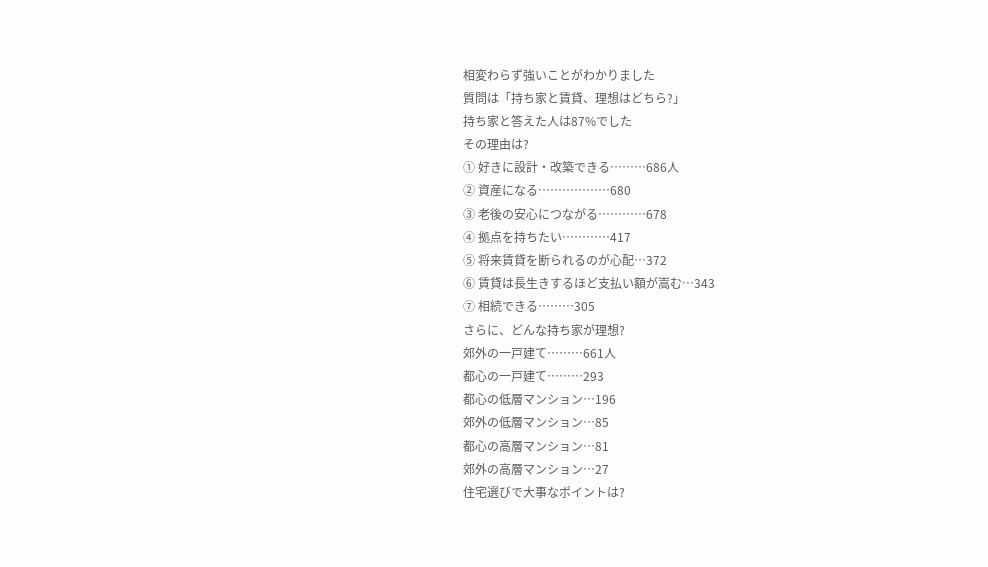相変わらず強いことがわかりました
質問は「持ち家と賃貸、理想はどちら?」
持ち家と答えた人は87%でした
その理由は?
① 好きに設計・改築できる………686人
② 資産になる………………680
③ 老後の安心につながる…………678
④ 拠点を持ちたい…………417
⑤ 将来賃貸を断られるのが心配…372
⑥ 賃貸は長生きするほど支払い額が嵩む…343
⑦ 相続できる………305
さらに、どんな持ち家が理想?
郊外の一戸建て………661人
都心の一戸建て………293
都心の低層マンション…196
郊外の低層マンション…85
都心の高層マンション…81
郊外の高層マンション…27
住宅選びで大事なポイントは?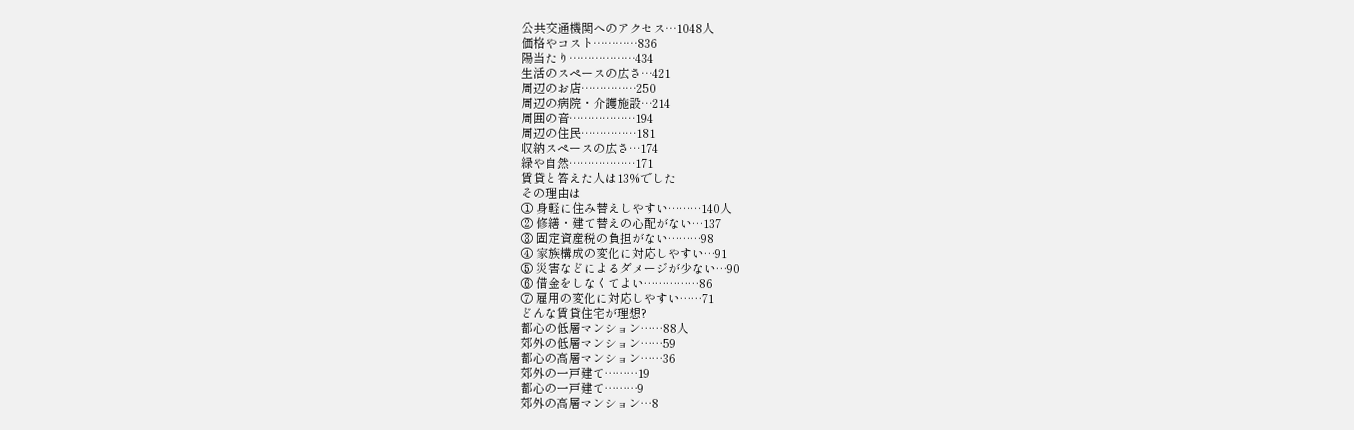公共交通機関へのアクセス…1048人
価格やコスト…………836
陽当たり………………434
生活のスペースの広さ…421
周辺のお店……………250
周辺の病院・介護施設…214
周囲の音………………194
周辺の住民……………181
収納スペースの広さ…174
緑や自然………………171
賃貸と答えた人は13%でした
その理由は
① 身軽に住み替えしやすい………140人
② 修繕・建て替えの心配がない…137
③ 固定資産税の負担がない………98
④ 家族構成の変化に対応しやすい…91
⑤ 災害などによるダメージが少ない…90
⑥ 借金をしなくてよい……………86
⑦ 雇用の変化に対応しやすい……71
どんな賃貸住宅が理想?
都心の低層マンション……88人
郊外の低層マンション……59
都心の高層マンション……36
郊外の一戸建て………19
都心の一戸建て………9
郊外の高層マンション…8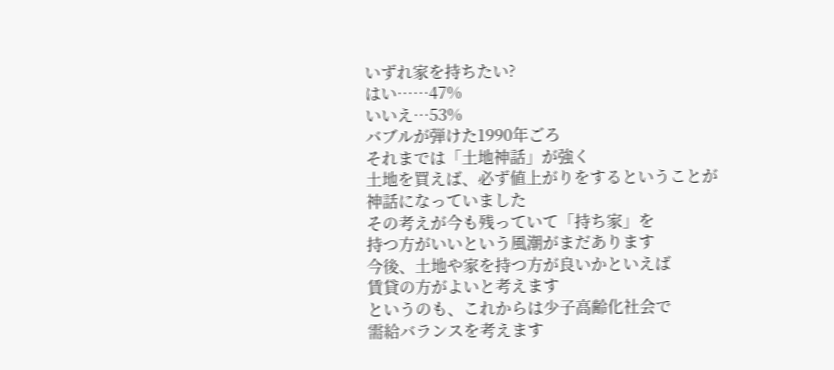いずれ家を持ちたい?
はい……47%
いいえ…53%
バブルが弾けた1990年ごろ
それまでは「土地神話」が強く
土地を買えば、必ず値上がりをするということが
神話になっていました
その考えが今も残っていて「持ち家」を
持つ方がいいという風潮がまだあります
今後、土地や家を持つ方が良いかといえば
賃貸の方がよいと考えます
というのも、これからは少子高齢化社会で
需給バランスを考えます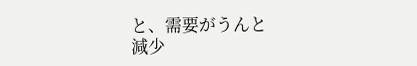と、需要がうんと
減少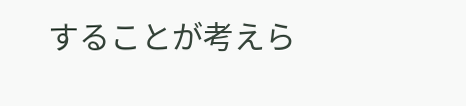することが考えら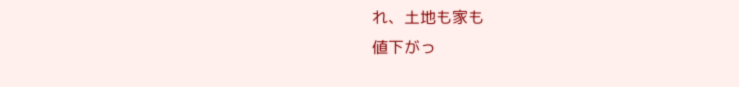れ、土地も家も
値下がっ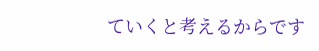ていくと考えるからです